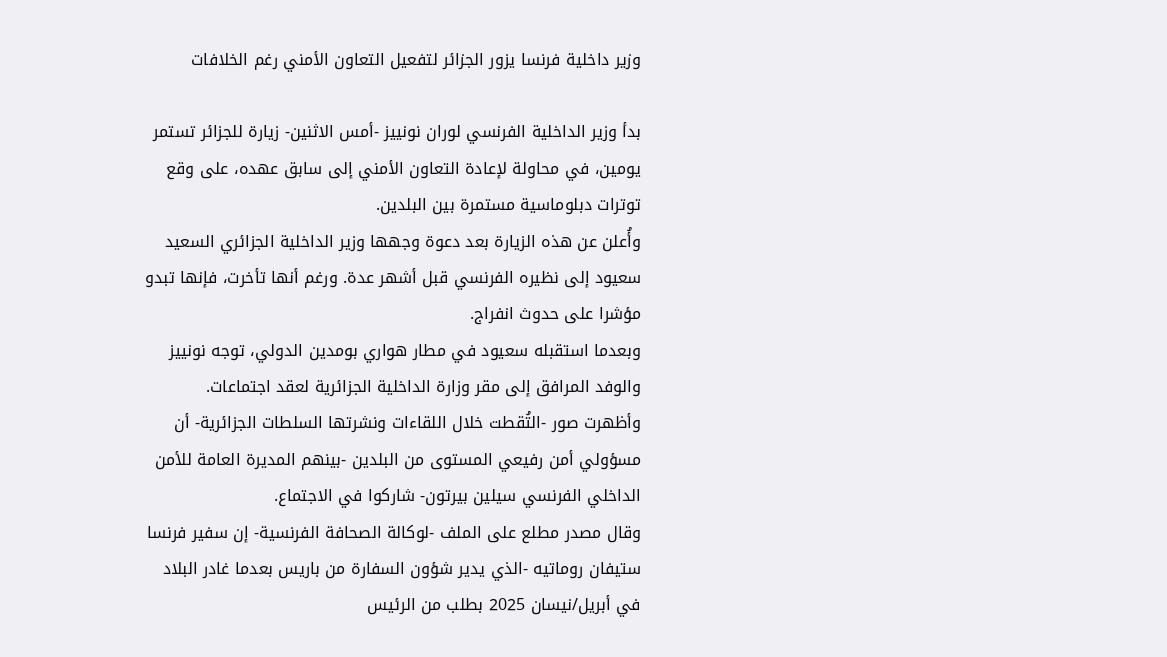وزير داخلية فرنسا يزور الجزائر لتفعيل التعاون الأمني رغم الخلافات

بدأ وزير الداخلية الفرنسي لوران نونييز -أمس الاثنين- زيارة للجزائر تستمر يومين، في محاولة لإعادة التعاون الأمني إلى سابق عهده، على وقع توترات دبلوماسية مستمرة بين البلدين.
وأُعلن عن هذه الزيارة بعد دعوة وجهها وزير الداخلية الجزائري السعيد سعيود إلى نظيره الفرنسي قبل أشهر عدة. ورغم أنها تأخرت، فإنها تبدو مؤشرا على حدوث انفراج.
وبعدما استقبله سعيود في مطار هواري بومدين الدولي، توجه نونييز والوفد المرافق إلى مقر وزارة الداخلية الجزائرية لعقد اجتماعات.
وأظهرت صور -التُقطت خلال اللقاءات ونشرتها السلطات الجزائرية- أن مسؤولي أمن رفيعي المستوى من البلدين -بينهم المديرة العامة للأمن الداخلي الفرنسي سيلين بيرتون- شاركوا في الاجتماع.
وقال مصدر مطلع على الملف -لوكالة الصحافة الفرنسية- إن سفير فرنسا ستيفان روماتيه -الذي يدير شؤون السفارة من باريس بعدما غادر البلاد في أبريل/نيسان 2025 بطلب من الرئيس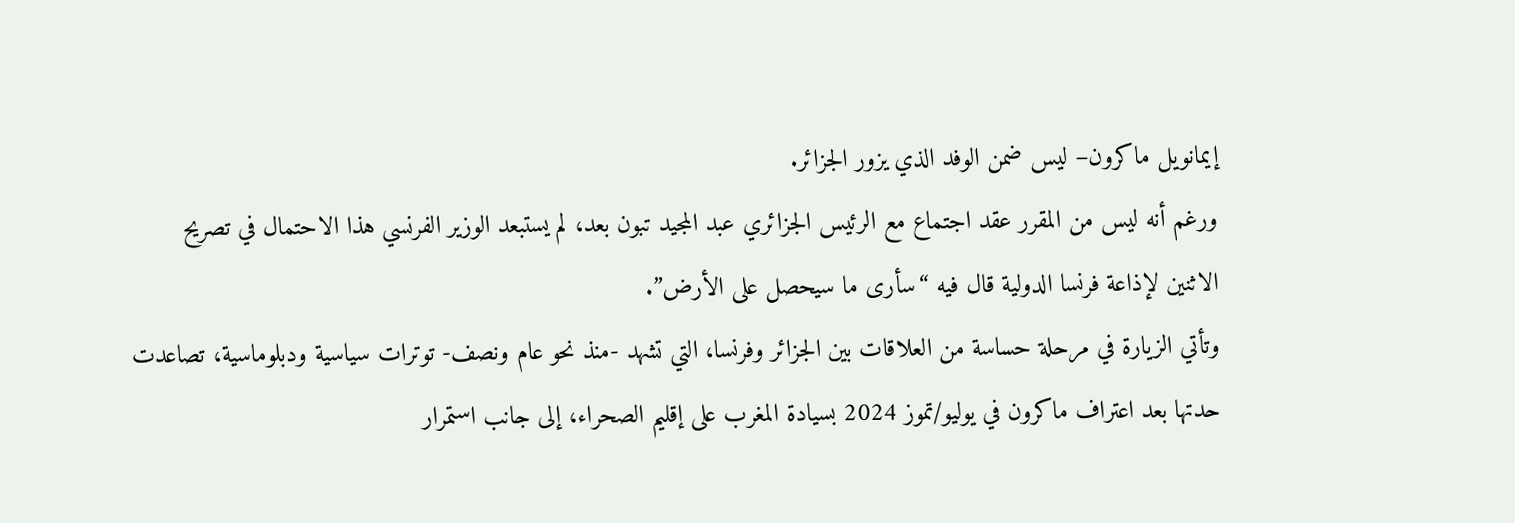إيمانويل ماكرون– ليس ضمن الوفد الذي يزور الجزائر.
ورغم أنه ليس من المقرر عقد اجتماع مع الرئيس الجزائري عبد المجيد تبون بعد، لم يستبعد الوزير الفرنسي هذا الاحتمال في تصريح الاثنين لإذاعة فرنسا الدولية قال فيه “سأرى ما سيحصل على الأرض”.
وتأتي الزيارة في مرحلة حساسة من العلاقات بين الجزائر وفرنسا، التي تشهد -منذ نحو عام ونصف- توترات سياسية ودبلوماسية، تصاعدت حدتها بعد اعتراف ماكرون في يوليو/تموز 2024 بسيادة المغرب على إقليم الصحراء، إلى جانب استمرار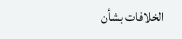الخلافات بشأن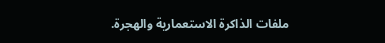ملفات الذاكرة الاستعمارية والهجرة.